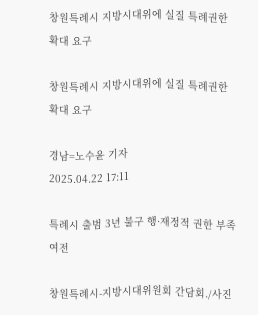창원특례시 지방시대위에 실질 특례권한 확대 요구

창원특례시 지방시대위에 실질 특례권한 확대 요구

경남=노수윤 기자
2025.04.22 17:11

특례시 출범 3년 불구 행·재정적 권한 부족 여전

창원특례시-지방시대위원회 간담회./사진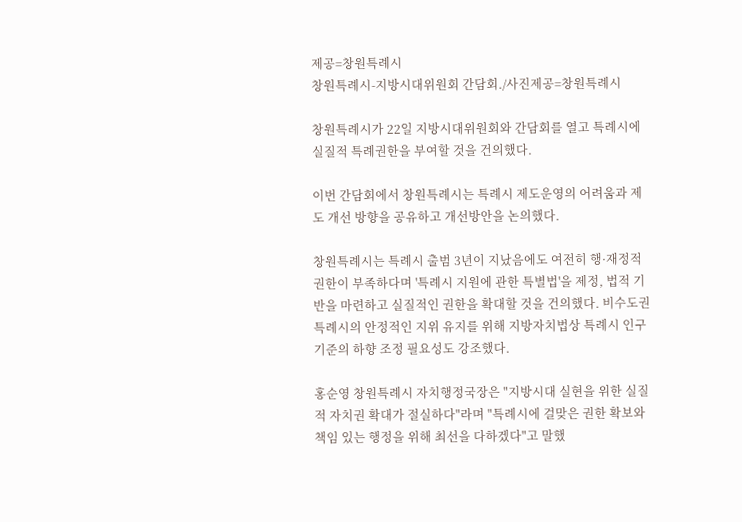제공=창원특례시
창원특례시-지방시대위원회 간담회./사진제공=창원특례시

창원특례시가 22일 지방시대위원회와 간담회를 열고 특례시에 실질적 특례권한을 부여할 것을 건의했다.

이번 간담회에서 창원특례시는 특례시 제도운영의 어려움과 제도 개선 방향을 공유하고 개선방안을 논의했다.

창원특례시는 특례시 출범 3년이 지났음에도 여전히 행·재정적 권한이 부족하다며 '특례시 지원에 관한 특별법'을 제정, 법적 기반을 마련하고 실질적인 권한을 확대할 것을 건의했다. 비수도권 특례시의 안정적인 지위 유지를 위해 지방자치법상 특례시 인구 기준의 하향 조정 필요성도 강조했다.

홍순영 창원특례시 자치행정국장은 "지방시대 실현을 위한 실질적 자치권 확대가 절실하다"라며 "특례시에 걸맞은 권한 확보와 책임 있는 행정을 위해 최선을 다하겠다"고 말했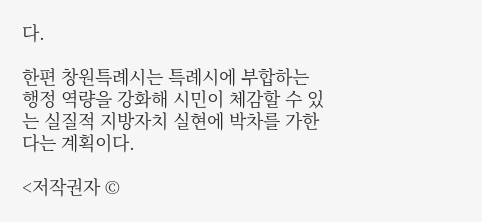다.

한편 창원특례시는 특례시에 부합하는 행정 역량을 강화해 시민이 체감할 수 있는 실질적 지방자치 실현에 박차를 가한다는 계획이다.

<저작권자 ©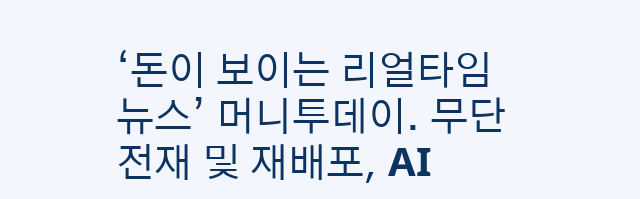‘돈이 보이는 리얼타임 뉴스’ 머니투데이. 무단전재 및 재배포, AI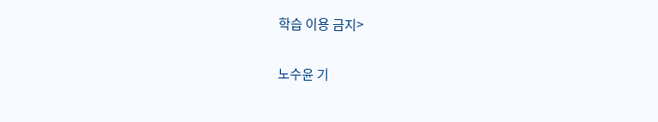학습 이용 금지>

노수윤 기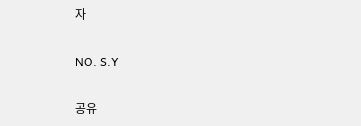자

NO. S.Y

공유